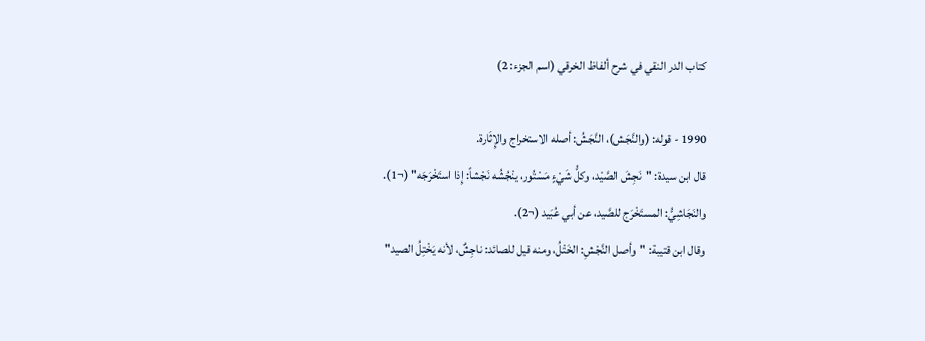كتاب الدر النقي في شرح ألفاظ الخرقي (اسم الجزء: 2)

1990 - قوله: (والنَّجَش)، النَّجَشُ: أصله الاستخراج والإِثَارة.
قال ابن سيدة: "نَجِشَ الصَّيْد، وكلُّ شَيْءٍ مَسْتُور، ينْجُشُه نَجْشاً: إِذا استَخْرَجَه" (¬1).
والنَجَاشِيُّ: المستَخْرَج للصَّيد، عن أبي عُبَيد (¬2).
وقال ابن قتيبة: "وأصل النَّجْشِ: الخَتْلُ، ومنه قيل للصائد: ناجِشٌ، لأنه يَخْتِلُ الصيد"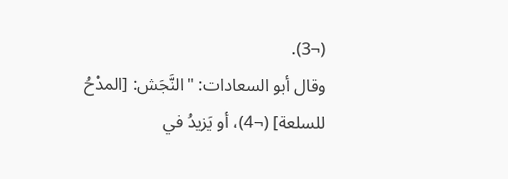(¬3).
وقال أبو السعادات: "النَّجَش: [المدْحُ للسلعة] (¬4)، أو يَزيدُ في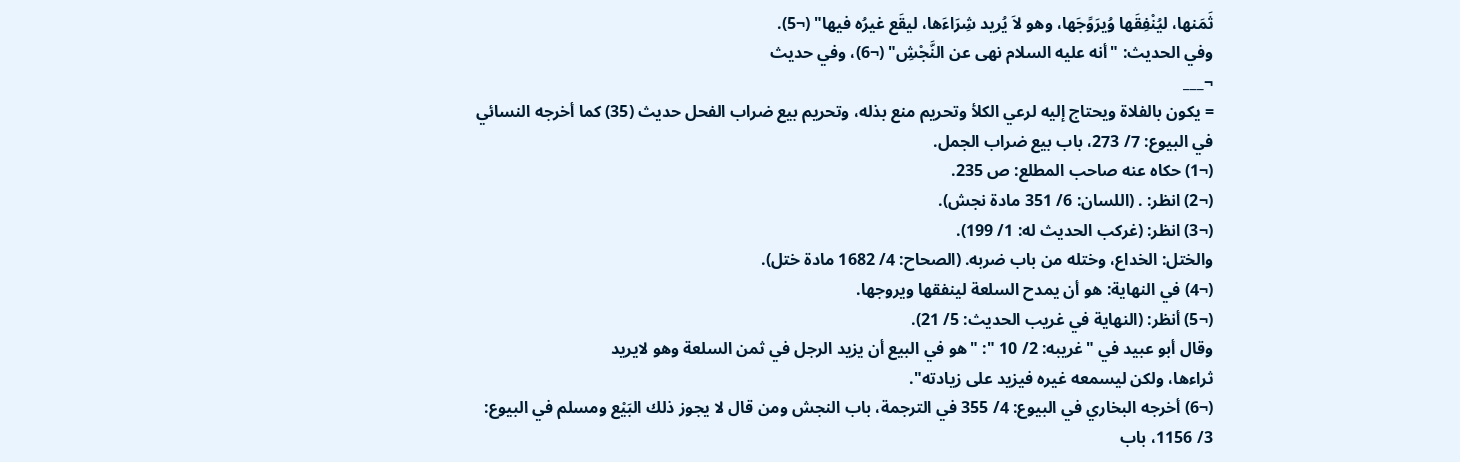ثَمَنها، ليُنْفِقَها وُيرَوًجَها، وهو لاَ يُريد شِرَاءَها، ليقَع غيرُه فيها" (¬5).
وفي الحديث: "أنه عليه السلام نهى عن النَّجْشِ" (¬6)، وفي حديث
¬___
= يكون بالفلاة ويحتاج إليه لرعي الكلأ وتحريم منع بذله، وتحريم بيع ضراب الفحل حديث (35) كما أخرجه النسائي في البيوع: 7/ 273، باب بيع ضراب الجمل.
(¬1) حكاه عنه صاحب المطلع: ص 235.
(¬2) انظر: . (اللسان: 6/ 351 مادة نجش).
(¬3) انظر: (غركب الحديث له: 1/ 199).
والختل: الخداع، وختله من باب ضربه. (الصحاح: 4/ 1682 مادة ختل).
(¬4) في النهاية: هو أن يمدح السلعة لينفقها ويروجها.
(¬5) أنظر: (النهاية في غريب الحديث: 5/ 21).
وقال أبو عبيد في "غريبه: 2/ 10 ": "هو في البيع أن يزيد الرجل في ثمن السلعة وهو لايريد
ثراءها، ولكن ليسمعه غيره فيزيد على زيادته".
(¬6) أخرجه البخاري في البيوع: 4/ 355 في الترجمة، باب النجش ومن قال لا يجوز ذلك البَيْع ومسلم في البيوع: 3/ 1156، باب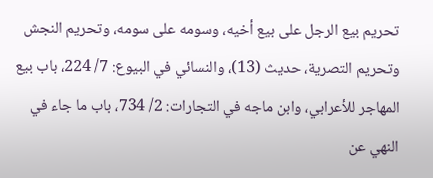تحريم بيع الرجل على بيع أخيه، وسومه على سومه، وتحريم النجش وتحريم التصرية، حديث (13)، والنسائي في البيوع: 7/ 224، باب بيع المهاجر للأعرابي، وابن ماجه في التجارات: 2/ 734، باب ما جاء في النهي عن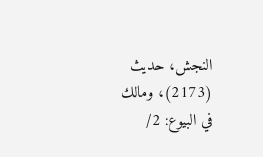النجش، حديث (2173)، ومالك في البيوع: 2/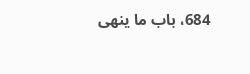684، باب ما ينهى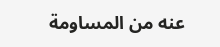عنه من المساومة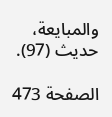والمبايعة، حديث (97).

الصفحة 473